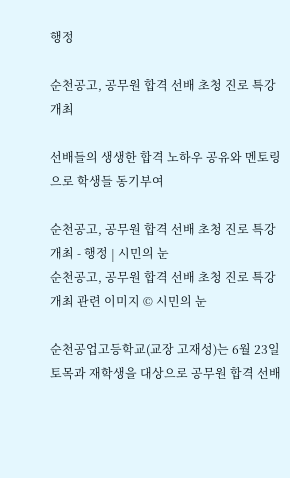행정

순천공고, 공무원 합격 선배 초청 진로 특강 개최

선배들의 생생한 합격 노하우 공유와 멘토링으로 학생들 동기부여

순천공고, 공무원 합격 선배 초청 진로 특강 개최 - 행정 | 시민의 눈
순천공고, 공무원 합격 선배 초청 진로 특강 개최 관련 이미지 © 시민의 눈

순천공업고등학교(교장 고재성)는 6월 23일 토목과 재학생을 대상으로 공무원 합격 선배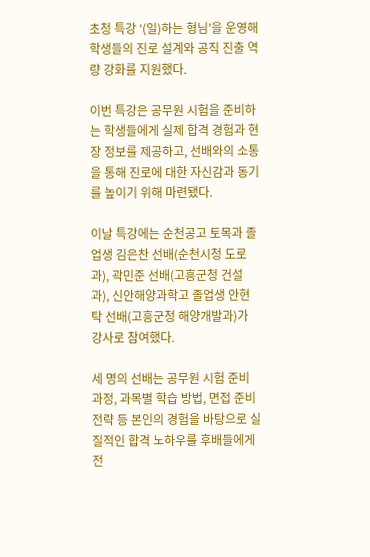초청 특강 ‘(일)하는 형님’을 운영해 학생들의 진로 설계와 공직 진출 역량 강화를 지원했다.

이번 특강은 공무원 시험을 준비하는 학생들에게 실제 합격 경험과 현장 정보를 제공하고, 선배와의 소통을 통해 진로에 대한 자신감과 동기를 높이기 위해 마련됐다.

이날 특강에는 순천공고 토목과 졸업생 김은찬 선배(순천시청 도로과), 곽민준 선배(고흥군청 건설과), 신안해양과학고 졸업생 안현탁 선배(고흥군청 해양개발과)가 강사로 참여했다.

세 명의 선배는 공무원 시험 준비 과정, 과목별 학습 방법, 면접 준비 전략 등 본인의 경험을 바탕으로 실질적인 합격 노하우를 후배들에게 전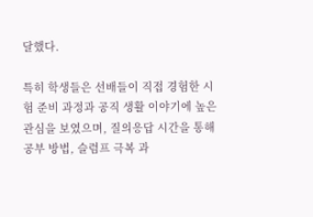달했다.

특히 학생들은 선배들이 직접 경험한 시험 준비 과정과 공직 생활 이야기에 높은 관심을 보였으며, 질의응답 시간을 통해 공부 방법, 슬럼프 극복 과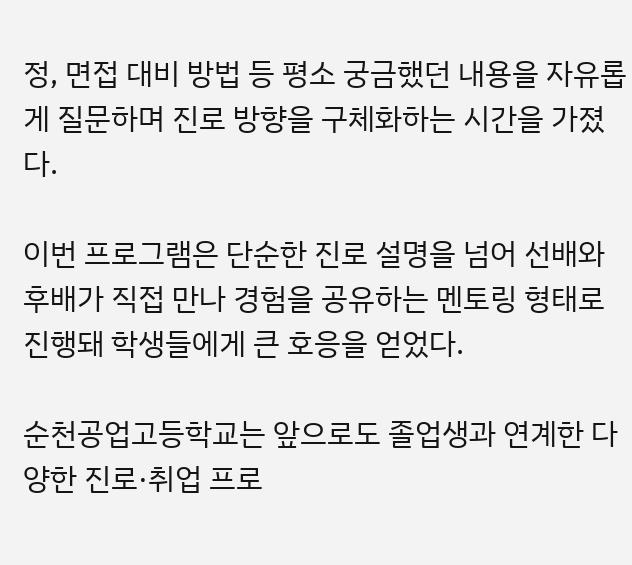정, 면접 대비 방법 등 평소 궁금했던 내용을 자유롭게 질문하며 진로 방향을 구체화하는 시간을 가졌다.

이번 프로그램은 단순한 진로 설명을 넘어 선배와 후배가 직접 만나 경험을 공유하는 멘토링 형태로 진행돼 학생들에게 큰 호응을 얻었다.

순천공업고등학교는 앞으로도 졸업생과 연계한 다양한 진로·취업 프로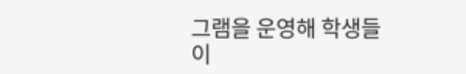그램을 운영해 학생들이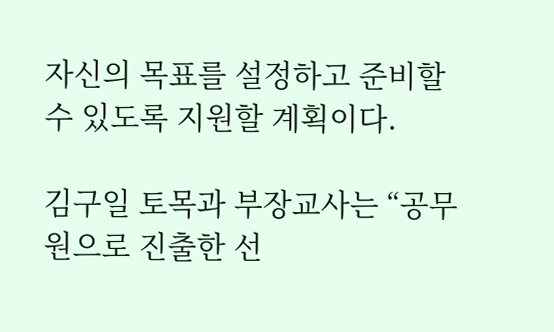자신의 목표를 설정하고 준비할 수 있도록 지원할 계획이다.

김구일 토목과 부장교사는 “공무원으로 진출한 선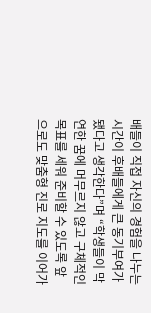배들이 직접 자신의 경험을 나누는 시간이 후배들에게 큰 동기부여가 됐다고 생각한다”며 “학생들이 막연한 꿈에 머무르지 않고 구체적인 목표를 세워 준비할 수 있도록 앞으로도 맞춤형 진로 지도를 이어가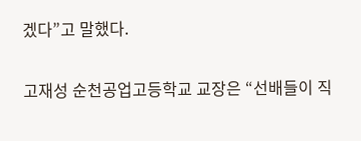겠다”고 말했다.

고재성 순천공업고등학교 교장은 “선배들이 직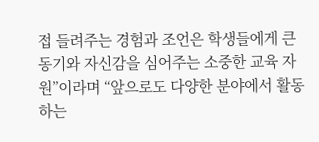접 들려주는 경험과 조언은 학생들에게 큰 동기와 자신감을 심어주는 소중한 교육 자원”이라며 “앞으로도 다양한 분야에서 활동하는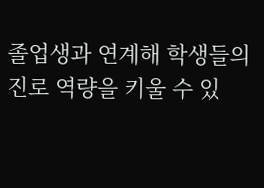졸업생과 연계해 학생들의 진로 역량을 키울 수 있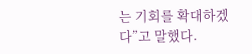는 기회를 확대하겠다”고 말했다.